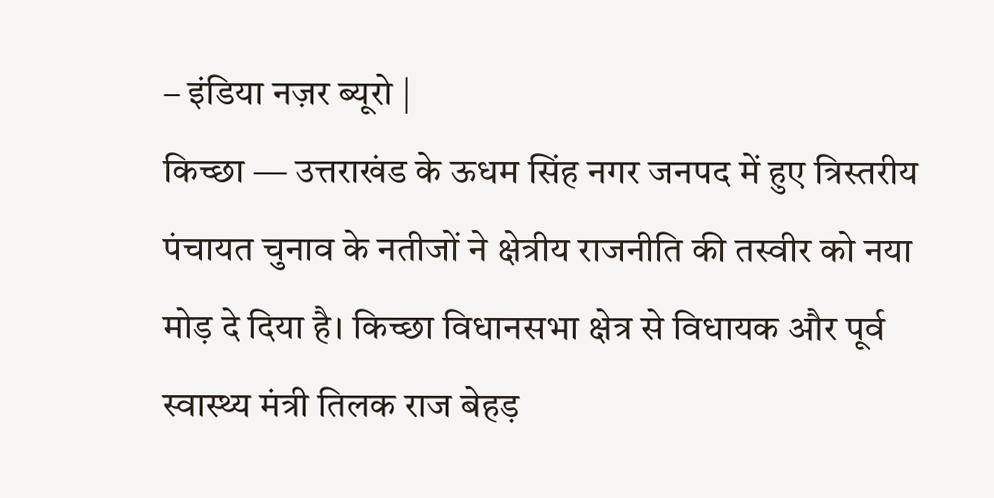– इंडिया नज़र ब्यूरो |
किच्छा — उत्तराखंड के ऊधम सिंह नगर जनपद में हुए त्रिस्तरीय पंचायत चुनाव के नतीजों ने क्षेत्रीय राजनीति की तस्वीर को नया मोड़ दे दिया है। किच्छा विधानसभा क्षेत्र से विधायक और पूर्व स्वास्थ्य मंत्री तिलक राज बेहड़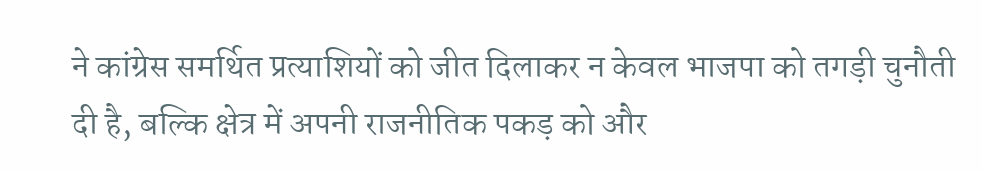ने कांग्रेस समर्थित प्रत्याशियों को जीत दिलाकर न केवल भाजपा को तगड़ी चुनौती दी है, बल्कि क्षेत्र में अपनी राजनीतिक पकड़ को और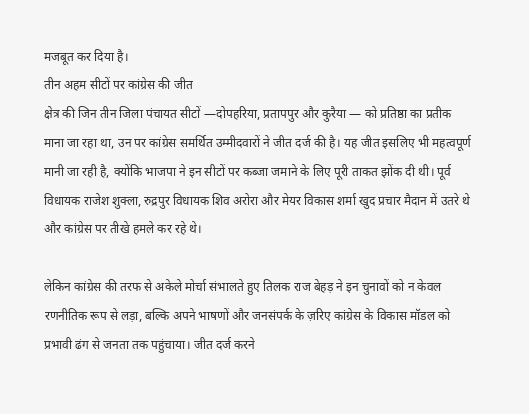मजबूत कर दिया है।
तीन अहम सीटों पर कांग्रेस की जीत
क्षेत्र की जिन तीन जिला पंचायत सीटों —दोपहरिया, प्रतापपुर और कुरैया — को प्रतिष्ठा का प्रतीक माना जा रहा था, उन पर कांग्रेस समर्थित उम्मीदवारों ने जीत दर्ज की है। यह जीत इसलिए भी महत्वपूर्ण मानी जा रही है, क्योंकि भाजपा ने इन सीटों पर कब्जा जमाने के लिए पूरी ताकत झोंक दी थी। पूर्व विधायक राजेश शुक्ला, रुद्रपुर विधायक शिव अरोरा और मेयर विकास शर्मा खुद प्रचार मैदान में उतरे थे और कांग्रेस पर तीखे हमले कर रहे थे।

लेकिन कांग्रेस की तरफ से अकेले मोर्चा संभालते हुए तिलक राज बेहड़ ने इन चुनावों को न केवल रणनीतिक रूप से लड़ा, बल्कि अपने भाषणों और जनसंपर्क के ज़रिए कांग्रेस के विकास मॉडल को प्रभावी ढंग से जनता तक पहुंचाया। जीत दर्ज करने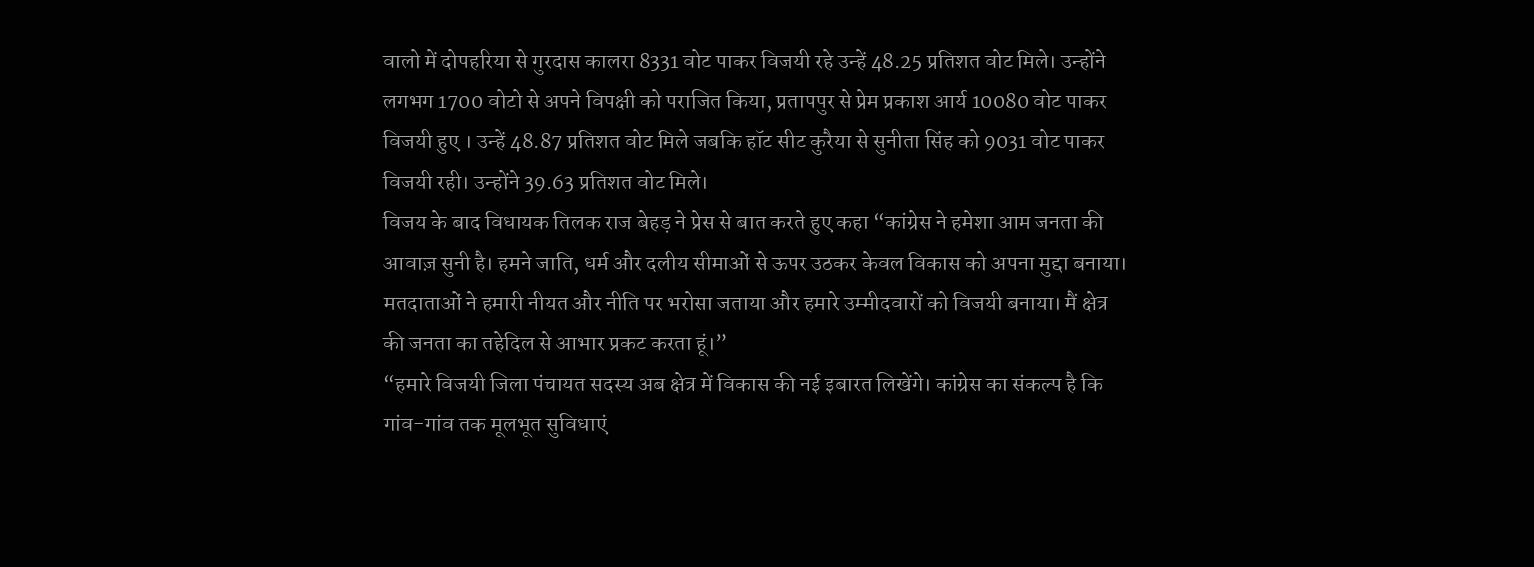वालो में दोपहरिया से गुरदास कालरा 8331 वोट पाकर विजयी रहे उन्हें 48.25 प्रतिशत वोट मिले। उन्होंने लगभग 1700 वोटो से अपने विपक्षी को पराजित किया, प्रतापपुर से प्रेम प्रकाश आर्य 10080 वोट पाकर विजयी हुए । उन्हें 48.87 प्रतिशत वोट मिले जबकि हॉट सीट कुरैया से सुनीता सिंह को 9031 वोट पाकर विजयी रही। उन्होंने 39.63 प्रतिशत वोट मिले।
विजय के बाद विधायक तिलक राज बेहड़ ने प्रेस से बात करते हुए कहा “कांग्रेस ने हमेशा आम जनता की आवाज़ सुनी है। हमने जाति, धर्म और दलीय सीमाओं से ऊपर उठकर केवल विकास को अपना मुद्दा बनाया। मतदाताओं ने हमारी नीयत और नीति पर भरोसा जताया और हमारे उम्मीदवारों को विजयी बनाया। मैं क्षेत्र की जनता का तहेदिल से आभार प्रकट करता हूं।”
“हमारे विजयी जिला पंचायत सदस्य अब क्षेत्र में विकास की नई इबारत लिखेंगे। कांग्रेस का संकल्प है कि गांव-गांव तक मूलभूत सुविधाएं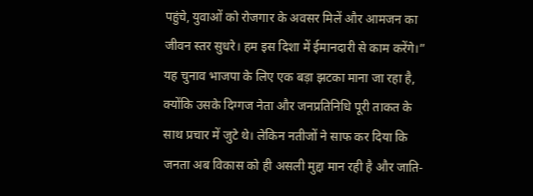पहुंचे, युवाओं को रोजगार के अवसर मिलें और आमजन का जीवन स्तर सुधरे। हम इस दिशा में ईमानदारी से काम करेंगे।”
यह चुनाव भाजपा के लिए एक बड़ा झटका माना जा रहा है, क्योंकि उसके दिग्गज नेता और जनप्रतिनिधि पूरी ताकत के साथ प्रचार में जुटे थे। लेकिन नतीजों ने साफ कर दिया कि जनता अब विकास को ही असली मुद्दा मान रही है और जाति-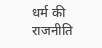धर्म की राजनीति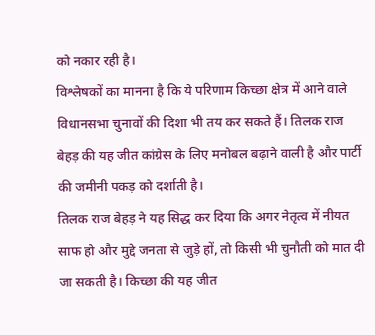को नकार रही है।
विश्लेषकों का मानना है कि ये परिणाम किच्छा क्षेत्र में आने वाले विधानसभा चुनावों की दिशा भी तय कर सकते हैं। तिलक राज बेहड़ की यह जीत कांग्रेस के लिए मनोबल बढ़ाने वाली है और पार्टी की जमीनी पकड़ को दर्शाती है।
तिलक राज बेहड़ ने यह सिद्ध कर दिया कि अगर नेतृत्व में नीयत साफ हो और मुद्दे जनता से जुड़े हों, तो किसी भी चुनौती को मात दी जा सकती है। किच्छा की यह जीत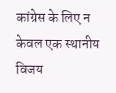कांग्रेस के लिए न केवल एक स्थानीय विजय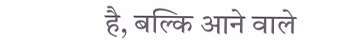है, बल्कि आने वाले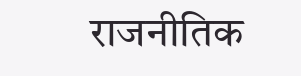राजनीतिक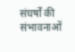संघर्षों की संभावनाओं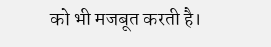को भी मजबूत करती है।